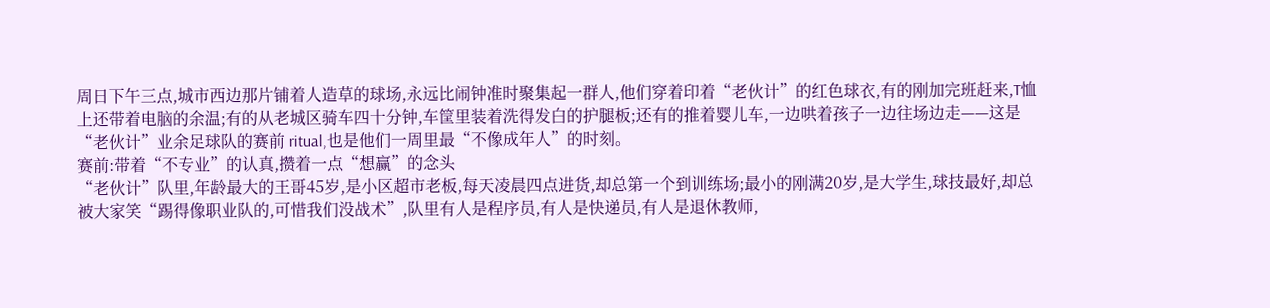周日下午三点,城市西边那片铺着人造草的球场,永远比闹钟准时聚集起一群人,他们穿着印着“老伙计”的红色球衣,有的刚加完班赶来,T恤上还带着电脑的余温;有的从老城区骑车四十分钟,车筐里装着洗得发白的护腿板;还有的推着婴儿车,一边哄着孩子一边往场边走——这是“老伙计”业余足球队的赛前 ritual,也是他们一周里最“不像成年人”的时刻。
赛前:带着“不专业”的认真,攒着一点“想赢”的念头
“老伙计”队里,年龄最大的王哥45岁,是小区超市老板,每天凌晨四点进货,却总第一个到训练场;最小的刚满20岁,是大学生,球技最好,却总被大家笑“踢得像职业队的,可惜我们没战术”,队里有人是程序员,有人是快递员,有人是退休教师,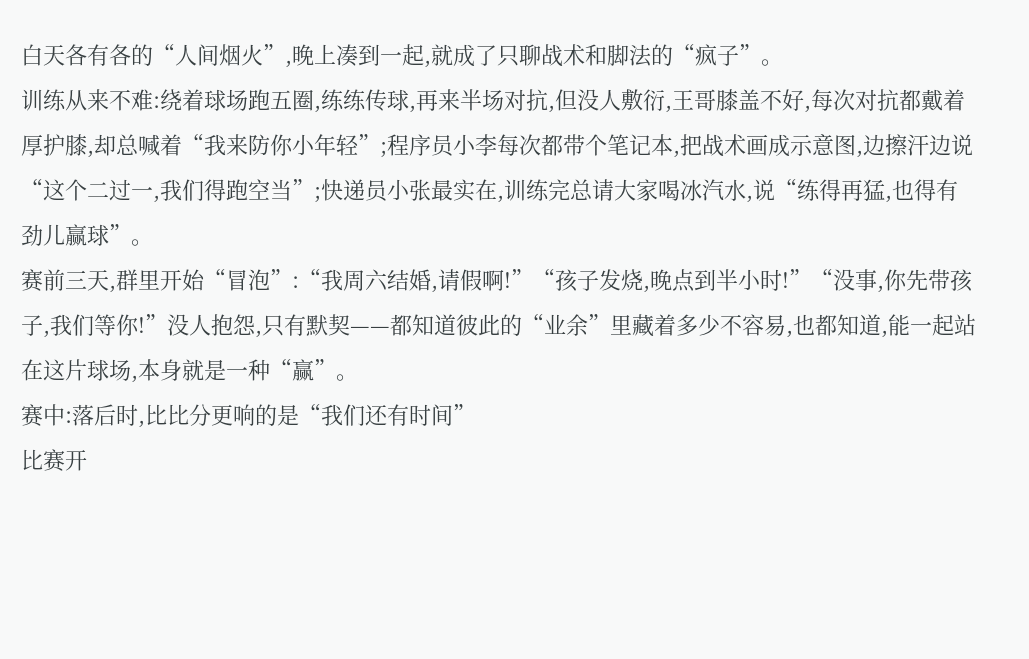白天各有各的“人间烟火”,晚上凑到一起,就成了只聊战术和脚法的“疯子”。
训练从来不难:绕着球场跑五圈,练练传球,再来半场对抗,但没人敷衍,王哥膝盖不好,每次对抗都戴着厚护膝,却总喊着“我来防你小年轻”;程序员小李每次都带个笔记本,把战术画成示意图,边擦汗边说“这个二过一,我们得跑空当”;快递员小张最实在,训练完总请大家喝冰汽水,说“练得再猛,也得有劲儿赢球”。
赛前三天,群里开始“冒泡”:“我周六结婚,请假啊!”“孩子发烧,晚点到半小时!”“没事,你先带孩子,我们等你!”没人抱怨,只有默契——都知道彼此的“业余”里藏着多少不容易,也都知道,能一起站在这片球场,本身就是一种“赢”。
赛中:落后时,比比分更响的是“我们还有时间”
比赛开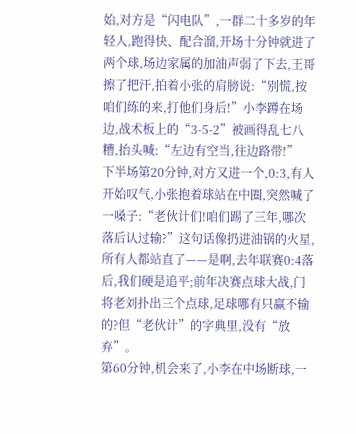始,对方是“闪电队”,一群二十多岁的年轻人,跑得快、配合溜,开场十分钟就进了两个球,场边家属的加油声弱了下去,王哥擦了把汗,拍着小张的肩膀说:“别慌,按咱们练的来,打他们身后!”小李蹲在场边,战术板上的“3-5-2”被画得乱七八糟,抬头喊:“左边有空当,往边路带!”
下半场第20分钟,对方又进一个,0:3,有人开始叹气,小张抱着球站在中圈,突然喊了一嗓子:“老伙计们!咱们踢了三年,哪次落后认过输?”这句话像扔进油锅的火星,所有人都站直了——是啊,去年联赛0:4落后,我们硬是追平;前年决赛点球大战,门将老刘扑出三个点球,足球哪有只赢不输的?但“老伙计”的字典里,没有“放弃”。
第60分钟,机会来了,小李在中场断球,一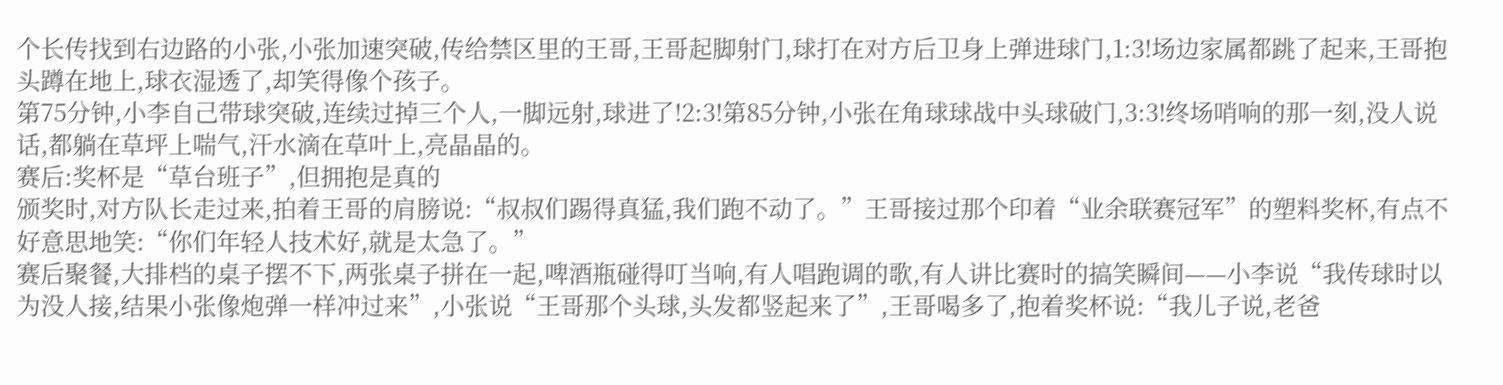个长传找到右边路的小张,小张加速突破,传给禁区里的王哥,王哥起脚射门,球打在对方后卫身上弹进球门,1:3!场边家属都跳了起来,王哥抱头蹲在地上,球衣湿透了,却笑得像个孩子。
第75分钟,小李自己带球突破,连续过掉三个人,一脚远射,球进了!2:3!第85分钟,小张在角球球战中头球破门,3:3!终场哨响的那一刻,没人说话,都躺在草坪上喘气,汗水滴在草叶上,亮晶晶的。
赛后:奖杯是“草台班子”,但拥抱是真的
颁奖时,对方队长走过来,拍着王哥的肩膀说:“叔叔们踢得真猛,我们跑不动了。”王哥接过那个印着“业余联赛冠军”的塑料奖杯,有点不好意思地笑:“你们年轻人技术好,就是太急了。”
赛后聚餐,大排档的桌子摆不下,两张桌子拼在一起,啤酒瓶碰得叮当响,有人唱跑调的歌,有人讲比赛时的搞笑瞬间——小李说“我传球时以为没人接,结果小张像炮弹一样冲过来”,小张说“王哥那个头球,头发都竖起来了”,王哥喝多了,抱着奖杯说:“我儿子说,老爸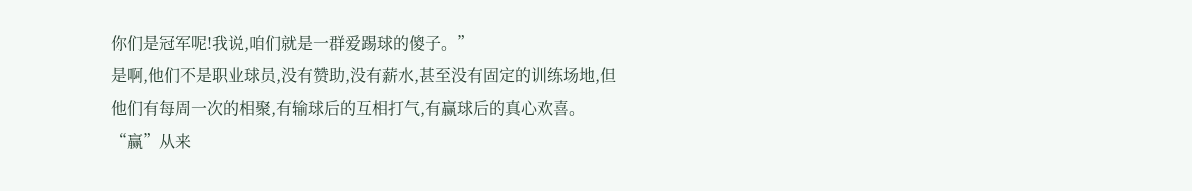你们是冠军呢!我说,咱们就是一群爱踢球的傻子。”
是啊,他们不是职业球员,没有赞助,没有薪水,甚至没有固定的训练场地,但他们有每周一次的相聚,有输球后的互相打气,有赢球后的真心欢喜。“赢”从来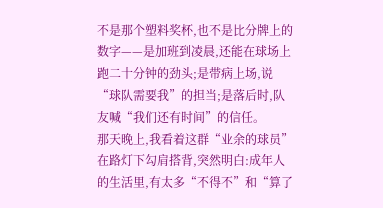不是那个塑料奖杯,也不是比分牌上的数字——是加班到凌晨,还能在球场上跑二十分钟的劲头;是带病上场,说“球队需要我”的担当;是落后时,队友喊“我们还有时间”的信任。
那天晚上,我看着这群“业余的球员”在路灯下勾肩搭背,突然明白:成年人的生活里,有太多“不得不”和“算了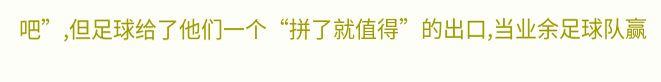吧”,但足球给了他们一个“拼了就值得”的出口,当业余足球队赢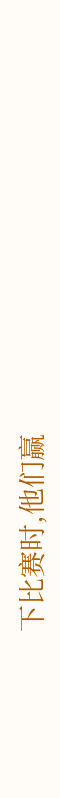下比赛时,他们赢